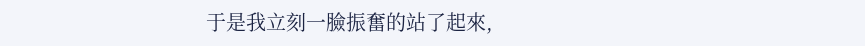于是我立刻一臉振奮的站了起來,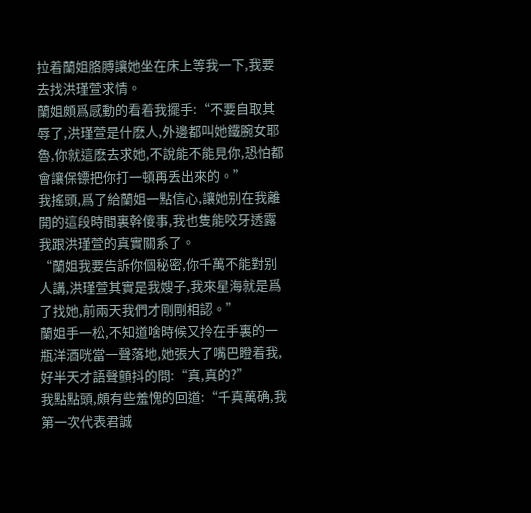拉着蘭姐胳膊讓她坐在床上等我一下,我要去找洪瑾萱求情。
蘭姐頗爲感動的看着我擺手:“不要自取其辱了,洪瑾萱是什麽人,外邊都叫她鐵腕女耶魯,你就這麽去求她,不說能不能見你,恐怕都會讓保镖把你打一頓再丢出來的。”
我搖頭,爲了給蘭姐一點信心,讓她别在我離開的這段時間裏幹傻事,我也隻能咬牙透露我跟洪瑾萱的真實關系了。
“蘭姐我要告訴你個秘密,你千萬不能對别人講,洪瑾萱其實是我嫂子,我來星海就是爲了找她,前兩天我們才剛剛相認。”
蘭姐手一松,不知道啥時候又拎在手裏的一瓶洋酒咣當一聲落地,她張大了嘴巴瞪着我,好半天才語聲顫抖的問:“真,真的?”
我點點頭,頗有些羞愧的回道:“千真萬确,我第一次代表君誠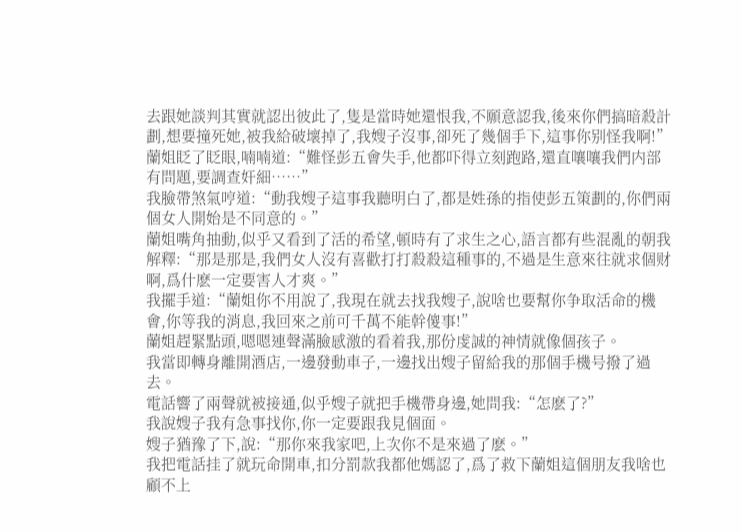去跟她談判其實就認出彼此了,隻是當時她還恨我,不願意認我,後來你們搞暗殺計劃,想要撞死她,被我給破壞掉了,我嫂子沒事,卻死了幾個手下,這事你别怪我啊!”
蘭姐眨了眨眼,喃喃道:“難怪彭五會失手,他都吓得立刻跑路,還直嚷嚷我們内部有問題,要調查奸細……”
我臉帶煞氣哼道:“動我嫂子這事我聽明白了,都是姓孫的指使彭五策劃的,你們兩個女人開始是不同意的。”
蘭姐嘴角抽動,似乎又看到了活的希望,頓時有了求生之心,語言都有些混亂的朝我解釋:“那是那是,我們女人沒有喜歡打打殺殺這種事的,不過是生意來往就求個财啊,爲什麽一定要害人才爽。”
我擺手道:“蘭姐你不用說了,我現在就去找我嫂子,說啥也要幫你争取活命的機會,你等我的消息,我回來之前可千萬不能幹傻事!”
蘭姐趕緊點頭,嗯嗯連聲滿臉感激的看着我,那份虔誠的神情就像個孩子。
我當即轉身離開酒店,一邊發動車子,一邊找出嫂子留給我的那個手機号撥了過去。
電話響了兩聲就被接通,似乎嫂子就把手機帶身邊,她問我:“怎麽了?”
我說嫂子我有急事找你,你一定要跟我見個面。
嫂子猶豫了下,說:“那你來我家吧,上次你不是來過了麽。”
我把電話挂了就玩命開車,扣分罰款我都他媽認了,爲了救下蘭姐這個朋友我啥也顧不上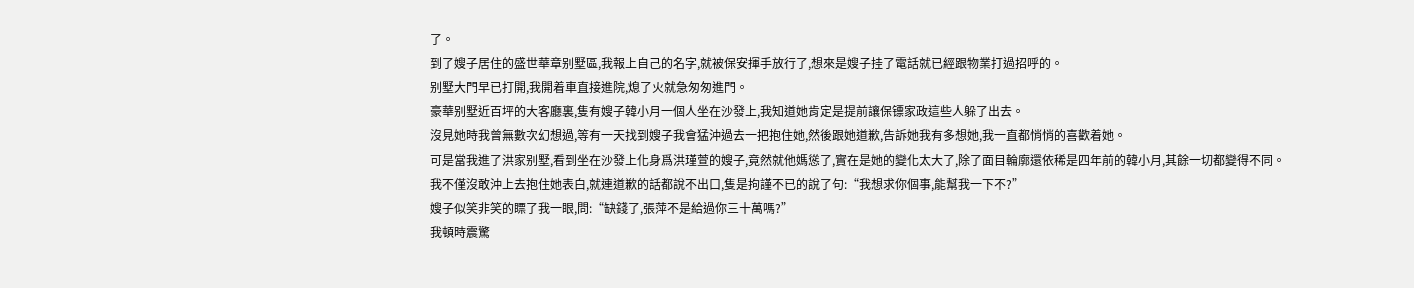了。
到了嫂子居住的盛世華章别墅區,我報上自己的名字,就被保安揮手放行了,想來是嫂子挂了電話就已經跟物業打過招呼的。
别墅大門早已打開,我開着車直接進院,熄了火就急匆匆進門。
豪華别墅近百坪的大客廳裏,隻有嫂子韓小月一個人坐在沙發上,我知道她肯定是提前讓保镖家政這些人躲了出去。
沒見她時我曾無數次幻想過,等有一天找到嫂子我會猛沖過去一把抱住她,然後跟她道歉,告訴她我有多想她,我一直都悄悄的喜歡着她。
可是當我進了洪家别墅,看到坐在沙發上化身爲洪瑾萱的嫂子,竟然就他媽慫了,實在是她的變化太大了,除了面目輪廓還依稀是四年前的韓小月,其餘一切都變得不同。
我不僅沒敢沖上去抱住她表白,就連道歉的話都說不出口,隻是拘謹不已的說了句:“我想求你個事,能幫我一下不?”
嫂子似笑非笑的瞟了我一眼,問:“缺錢了,張萍不是給過你三十萬嗎?”
我頓時震驚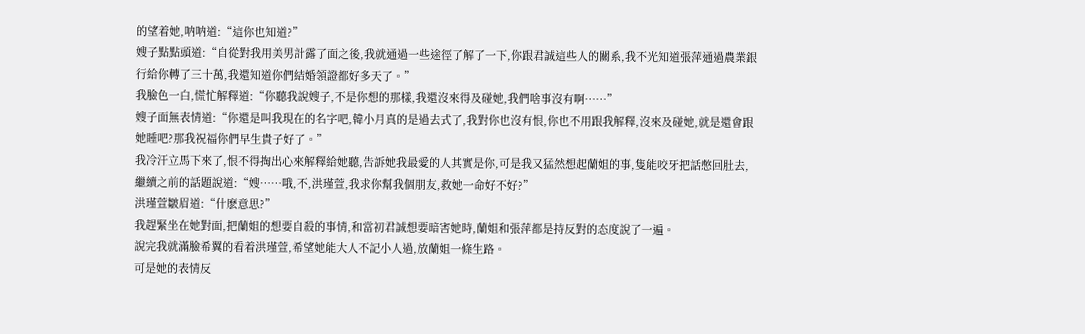的望着她,呐呐道:“這你也知道?”
嫂子點點頭道:“自從對我用美男計露了面之後,我就通過一些途徑了解了一下,你跟君誠這些人的關系,我不光知道張萍通過農業銀行給你轉了三十萬,我還知道你們結婚領證都好多天了。”
我臉色一白,慌忙解釋道:“你聽我說嫂子,不是你想的那樣,我還沒來得及碰她,我們啥事沒有啊……”
嫂子面無表情道:“你還是叫我現在的名字吧,韓小月真的是過去式了,我對你也沒有恨,你也不用跟我解釋,沒來及碰她,就是還會跟她睡吧?那我祝福你們早生貴子好了。”
我冷汗立馬下來了,恨不得掏出心來解釋給她聽,告訴她我最愛的人其實是你,可是我又猛然想起蘭姐的事,隻能咬牙把話憋回肚去,繼續之前的話題說道:“嫂……哦,不,洪瑾萱,我求你幫我個朋友,救她一命好不好?”
洪瑾萱皺眉道:“什麽意思?”
我趕緊坐在她對面,把蘭姐的想要自殺的事情,和當初君誠想要暗害她時,蘭姐和張萍都是持反對的态度說了一遍。
說完我就滿臉希翼的看着洪瑾萱,希望她能大人不記小人過,放蘭姐一條生路。
可是她的表情反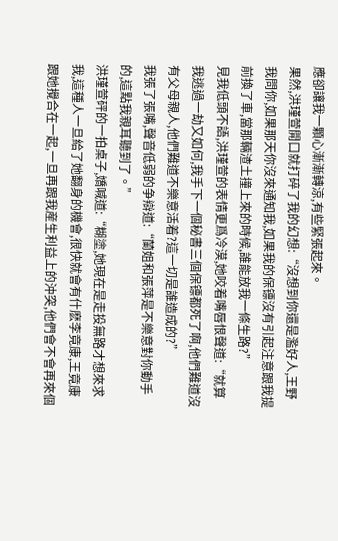應卻讓我一顆心漸漸轉涼,有些緊張起來。
果然,洪瑾萱開口就打碎了我的幻想:“沒想到你還是濫好人,王野我問你,如果那天你沒來通知我,如果我的保镖沒有引起注意跟我提前換了車,當那輛渣土撞上來的時候,誰能放我一條生路?”
見我低頭不語,洪瑾萱的表情更爲冷漠,她咬着嘴唇恨聲道:“就算我逃過一劫又如何,我手下一個秘書三個保镖都死了啊,他們難道沒有父母親人,他們難道不樂意活着?這一切是誰造成的?”
我張了張嘴,聲音低弱的争辯道:“蘭姐和張萍是不樂意對你動手的,這點我親耳聽到了。”
洪瑾萱砰的一拍桌子,嬌喊道:“糊塗,她現在是走投無路才想來求我,這種人一旦給了她翻身的機會,很快就會有什麽李竟康,王竟康跟她攪合在一起,一旦再跟我産生利益上的沖突,他們會不會再來個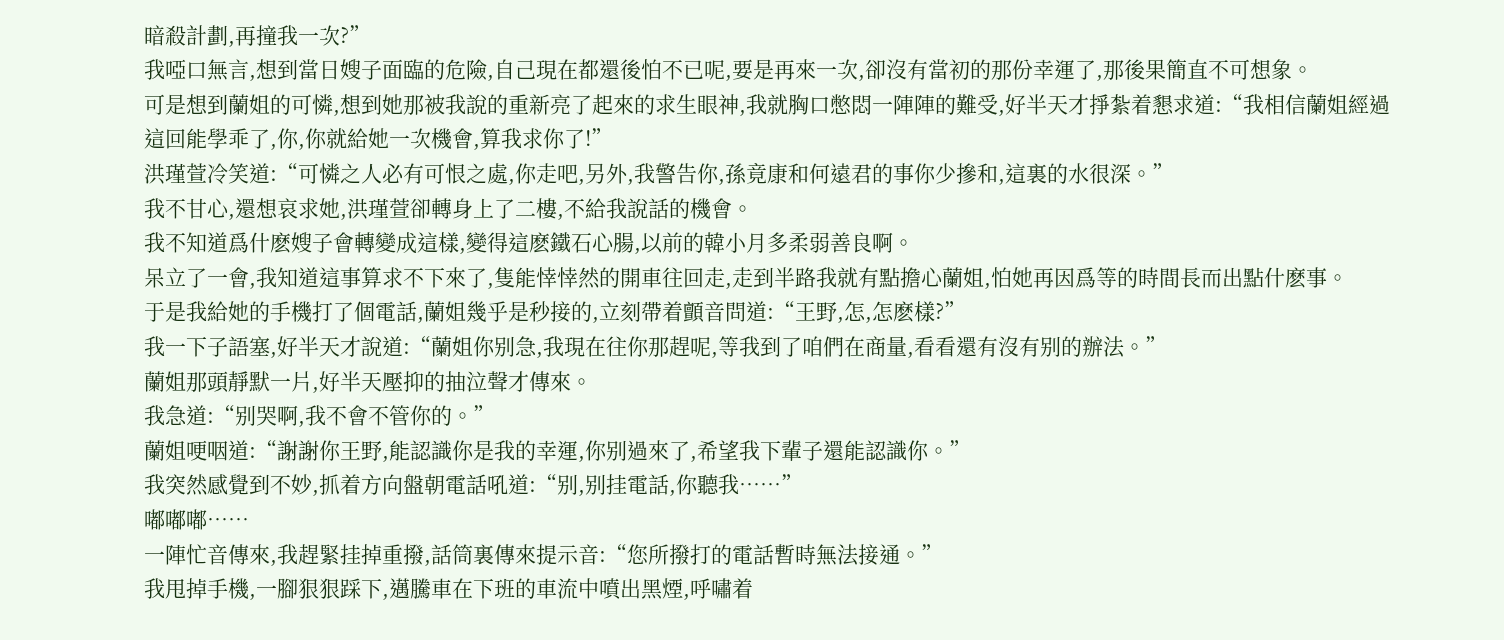暗殺計劃,再撞我一次?”
我啞口無言,想到當日嫂子面臨的危險,自己現在都還後怕不已呢,要是再來一次,卻沒有當初的那份幸運了,那後果簡直不可想象。
可是想到蘭姐的可憐,想到她那被我說的重新亮了起來的求生眼神,我就胸口憋悶一陣陣的難受,好半天才掙紮着懇求道:“我相信蘭姐經過這回能學乖了,你,你就給她一次機會,算我求你了!”
洪瑾萱冷笑道:“可憐之人必有可恨之處,你走吧,另外,我警告你,孫竟康和何遠君的事你少摻和,這裏的水很深。”
我不甘心,還想哀求她,洪瑾萱卻轉身上了二樓,不給我說話的機會。
我不知道爲什麽嫂子會轉變成這樣,變得這麽鐵石心腸,以前的韓小月多柔弱善良啊。
呆立了一會,我知道這事算求不下來了,隻能悻悻然的開車往回走,走到半路我就有點擔心蘭姐,怕她再因爲等的時間長而出點什麽事。
于是我給她的手機打了個電話,蘭姐幾乎是秒接的,立刻帶着顫音問道:“王野,怎,怎麽樣?”
我一下子語塞,好半天才說道:“蘭姐你别急,我現在往你那趕呢,等我到了咱們在商量,看看還有沒有别的辦法。”
蘭姐那頭靜默一片,好半天壓抑的抽泣聲才傳來。
我急道:“别哭啊,我不會不管你的。”
蘭姐哽咽道:“謝謝你王野,能認識你是我的幸運,你别過來了,希望我下輩子還能認識你。”
我突然感覺到不妙,抓着方向盤朝電話吼道:“别,别挂電話,你聽我……”
嘟嘟嘟……
一陣忙音傳來,我趕緊挂掉重撥,話筒裏傳來提示音:“您所撥打的電話暫時無法接通。”
我甩掉手機,一腳狠狠踩下,邁騰車在下班的車流中噴出黑煙,呼嘯着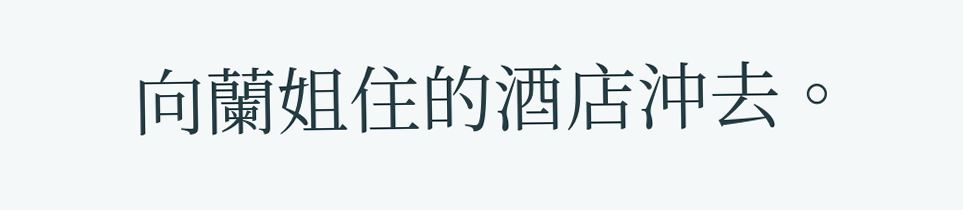向蘭姐住的酒店沖去。